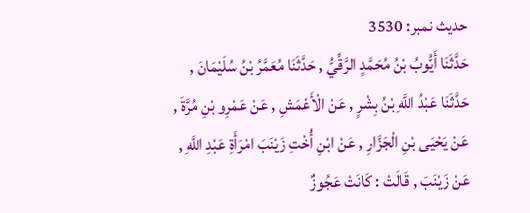حدیث نمبر: 3530
حَدَّثَنَا أَيُّوبُ بْنُ مُحَمَّدٍ الرَّقِّيُّ , حَدَّثَنَا مُعَمَّرُ بْنُ سُلَيْمَانَ , حَدَّثَنَا عَبْدُ اللَّهِ بْنُ بِشْرٍ , عَنْ الْأَعْمَشِ , عَنْ عَمْرِو بْنِ مُرَّةَ , عَنْ يَحْيَى بْنِ الْجَزَّارِ , عَنْ ابْنِ أُخْتِ زَيْنَبَ امْرَأَةِ عَبْدِ اللَّهِ , عَنْ زَيْنَبَ , قَالَتْ : كَانَتْ عَجُوزٌ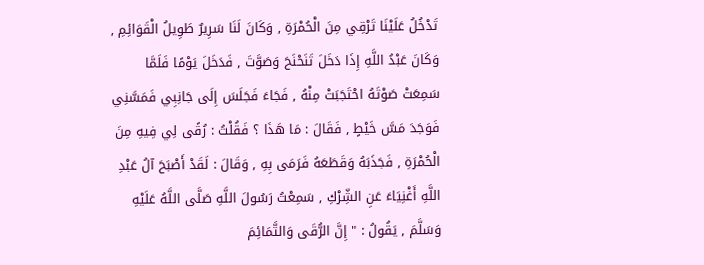تَدْخُلُ عَلَيْنَا تَرْقِي مِنَ الْحُمْرَةِ , وَكَانَ لَنَا سَرِيرٌ طَوِيلُ الْقَوَائِمِ , وَكَانَ عَبْدُ اللَّهِ إِذَا دَخَلَ تَنَحْنَحَ وَصَوَّتَ , فَدَخَلَ يَوْمًا فَلَمَّا سَمِعَتْ صَوْتَهُ احْتَجَبَتْ مِنْهُ , فَجَاءَ فَجَلَسَ إِلَى جَانِبِي فَمَسَّنِي فَوَجَدَ مَسَّ خَيْطٍ , فَقَالَ : مَا هَذَا ؟ فَقُلْتُ : رُقًى لِي فِيهِ مِنَ الْحُمْرَةِ , فَجَذَبَهُ وَقَطَعَهُ فَرَمَى بِهِ , وَقَالَ : لَقَدْ أَصْبَحَ آلُ عَبْدِ اللَّهِ أَغْنِيَاءَ عَنِ الشِّرْكِ , سَمِعْتُ رَسُولَ اللَّهِ صَلَّى اللَّهُ عَلَيْهِ وَسَلَّمَ , يَقُولُ : " إِنَّ الرُّقَى وَالتَّمَائِمَ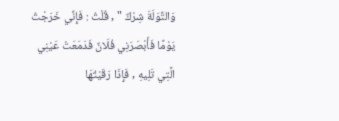وَالتِّوَلَةَ شِرْكٌ " , قُلْتُ : فَإِنِّي خَرَجْتُ يَوْمًا فَأَبْصَرَنِي فُلَانٌ فَدَمَعَتْ عَيْنِي الَّتِي تَلِيهِ , فَإِذَا رَقَيْتُهَا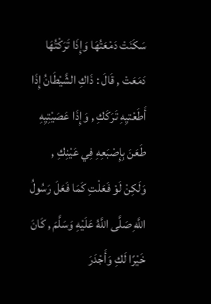سَكَنَتْ دَمْعَتُهَا وَإِذَا تَرَكْتُهَا دَمَعَتْ , قَالَ : ذَاكِ الشَّيْطَانُ إِذَا أَطَعْتيِهِ تَرَكَكِ , وَإِذَا عَصَيْتِيِهِ طَعَنَ بِإِصْبَعِهِ فِي عَيْنِكِ , وَلَكِنْ لَوْ فَعَلْتِ كَمَا فَعَلَ رَسُولُ اللَّهِ صَلَّى اللَّهُ عَلَيْهِ وَسَلَّمَ , كَانَ خَيْرًا لَكِ وَأَجْدَرَ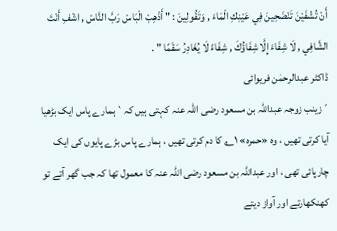أَنْ تُشْفَيْنَ تَنْضَحِينَ فِي عَيْنِكِ الْمَاءَ , وَتَقُولِينَ : " أَذْهِبْ الْبَاسْ رَبَّ النَّاسْ , اشْفِ أَنْتَ الشَّافِي , لَا شِفَاءَ إِلَّا شِفَاؤُكَ , شِفَاءً لَا يُغَادِرُ سَقَمًا " .
ڈاکٹر عبدالرحمٰن فریوائی
´زینب زوجہ عبداللہ بن مسعود رضی اللہ عنہ کہتی ہیں کہ` ہمارے پاس ایک بڑھیا آیا کرتی تھیں ، وہ «حمرہ» ۱؎ کا دم کرتی تھیں ، ہمارے پاس بڑے پایوں کی ایک چارپائی تھی ، اور عبداللہ بن مسعود رضی اللہ عنہ کا معمول تھا کہ جب گھر آتے تو کھنکھارتے اور آواز دیتے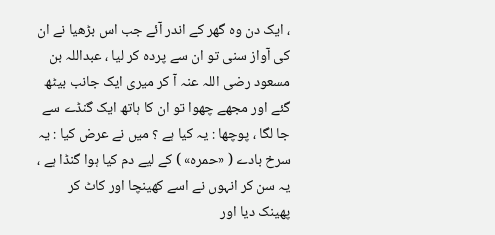، ایک دن وہ گھر کے اندر آئے جب اس بڑھیا نے ان کی آواز سنی تو ان سے پردہ کر لیا ، عبداللہ بن مسعود رضی اللہ عنہ آ کر میری ایک جانب بیٹھ گئے اور مجھے چھوا تو ان کا ہاتھ ایک گنڈے سے جا لگا ، پوچھا : یہ کیا ہے ؟ میں نے عرض کیا : یہ سرخ بادے ( «حمرہ» ) کے لیے دم کیا ہوا گنڈا ہے ، یہ سن کر انہوں نے اسے کھینچا اور کاٹ کر پھینک دیا اور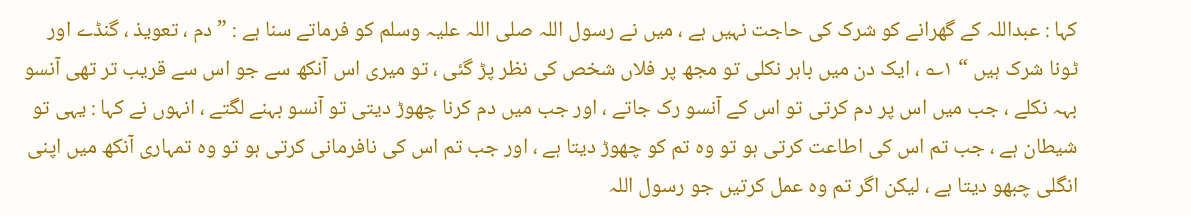کہا : عبداللہ کے گھرانے کو شرک کی حاجت نہیں ہے ، میں نے رسول اللہ صلی اللہ علیہ وسلم کو فرماتے سنا ہے : ” دم ، تعویذ ، گنڈے اور ٹونا شرک ہیں “ ۱؎ ، ایک دن میں باہر نکلی تو مجھ پر فلاں شخص کی نظر پڑ گئی ، تو میری اس آنکھ سے جو اس سے قریب تر تھی آنسو بہہ نکلے ، جب میں اس پر دم کرتی تو اس کے آنسو رک جاتے ، اور جب میں دم کرنا چھوڑ دیتی تو آنسو بہنے لگتے ، انہوں نے کہا : یہی تو شیطان ہے ، جب تم اس کی اطاعت کرتی ہو تو وہ تم کو چھوڑ دیتا ہے ، اور جب تم اس کی نافرمانی کرتی ہو تو وہ تمہاری آنکھ میں اپنی انگلی چبھو دیتا ہے ، لیکن اگر تم وہ عمل کرتیں جو رسول اللہ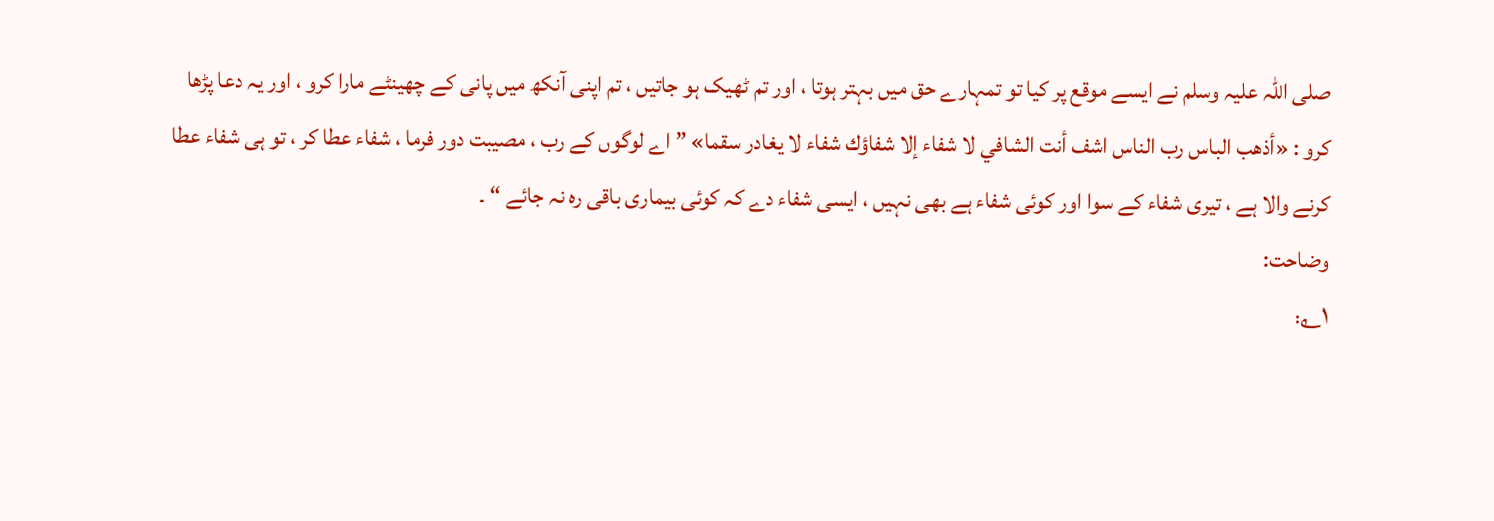صلی اللہ علیہ وسلم نے ایسے موقع پر کیا تو تمہارے حق میں بہتر ہوتا ، اور تم ٹھیک ہو جاتیں ، تم اپنی آنکھ میں پانی کے چھینٹے مارا کرو ، اور یہ دعا پڑھا کرو : «أذهب الباس رب الناس اشف أنت الشافي لا شفاء إلا شفاؤك شفاء لا يغادر سقما» ” اے لوگوں کے رب ، مصیبت دور فرما ، شفاء عطا کر ، تو ہی شفاء عطا کرنے والا ہے ، تیری شفاء کے سوا اور کوئی شفاء ہے بھی نہیں ، ایسی شفاء دے کہ کوئی بیماری باقی رہ نہ جائے “ ۔
وضاحت:
۱؎: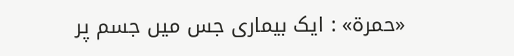«حمرۃ» : ایک بیماری جس میں جسم پر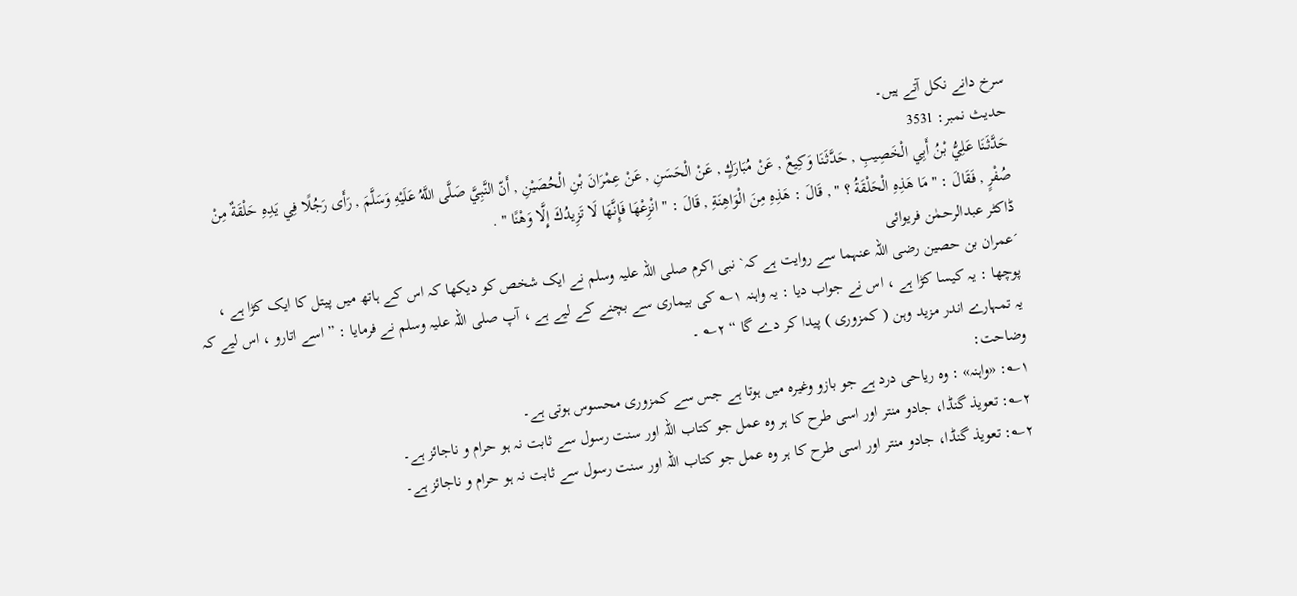سرخ دانے نکل آتے ہیں۔
حدیث نمبر: 3531
حَدَّثَنَا عَلِيُّ بْنُ أَبِي الْخَصِيبِ , حَدَّثَنَا وَكِيعٌ , عَنْ مُبَارَكٍ , عَنْ الْحَسَنِ , عَنْ عِمْرَانَ بْنِ الْحُصَيْنِ , أَنّ النَّبِيَّ صَلَّى اللَّهُ عَلَيْهِ وَسَلَّمَ , رَأَى رَجُلًا فِي يَدِهِ حَلْقَةٌ مِنْ صُفْرٍ , فَقَالَ : " مَا هَذِهِ الْحَلْقَةُ ؟ " , قَالَ : هَذِهِ مِنَ الْوَاهِنَةِ , قَالَ : " انْزِعْهَا فَإِنَّهَا لَا تَزِيدُكَ إِلَّا وَهْنًا " .
ڈاکٹر عبدالرحمٰن فریوائی
´عمران بن حصین رضی اللہ عنہما سے روایت ہے کہ` نبی اکرم صلی اللہ علیہ وسلم نے ایک شخص کو دیکھا کہ اس کے ہاتھ میں پیتل کا ایک کڑا ہے ، پوچھا : یہ کیسا کڑا ہے ، اس نے جواب دیا : یہ واہنہ ۱؎ کی بیماری سے بچنے کے لیے ہے ، آپ صلی اللہ علیہ وسلم نے فرمایا : ” اسے اتارو ، اس لیے کہ یہ تمہارے اندر مزید وہن ( کمزوری ) پیدا کر دے گا “ ۲؎ ۔
وضاحت:
۱؎: «واہنہ» : وہ ریاحی درد ہے جو بازو وغیرہ میں ہوتا ہے جس سے کمزوری محسوس ہوتی ہے۔
۲؎: تعویذ گنڈا، جادو منتر اور اسی طرح کا ہر وہ عمل جو کتاب اللہ اور سنت رسول سے ثابت نہ ہو حرام و ناجائز ہے۔
۲؎: تعویذ گنڈا، جادو منتر اور اسی طرح کا ہر وہ عمل جو کتاب اللہ اور سنت رسول سے ثابت نہ ہو حرام و ناجائز ہے۔